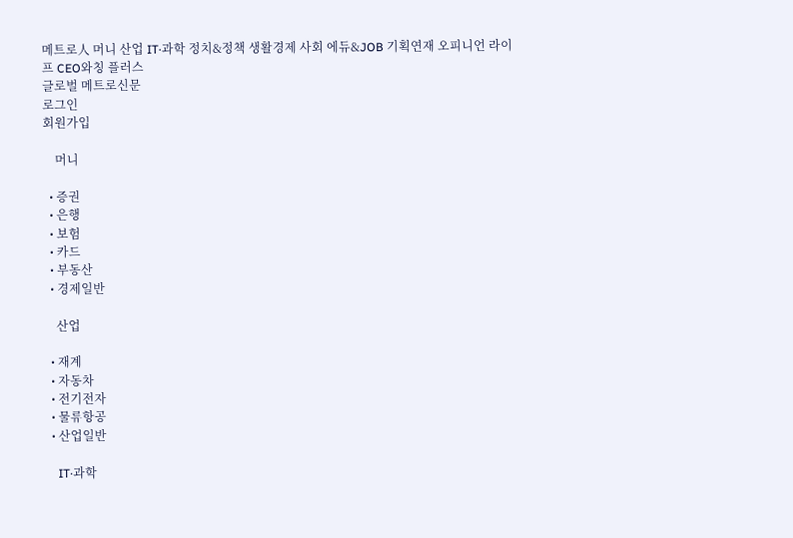메트로人 머니 산업 IT·과학 정치&정책 생활경제 사회 에듀&JOB 기획연재 오피니언 라이프 CEO와칭 플러스
글로벌 메트로신문
로그인
회원가입

    머니

  • 증권
  • 은행
  • 보험
  • 카드
  • 부동산
  • 경제일반

    산업

  • 재계
  • 자동차
  • 전기전자
  • 물류항공
  • 산업일반

    IT·과학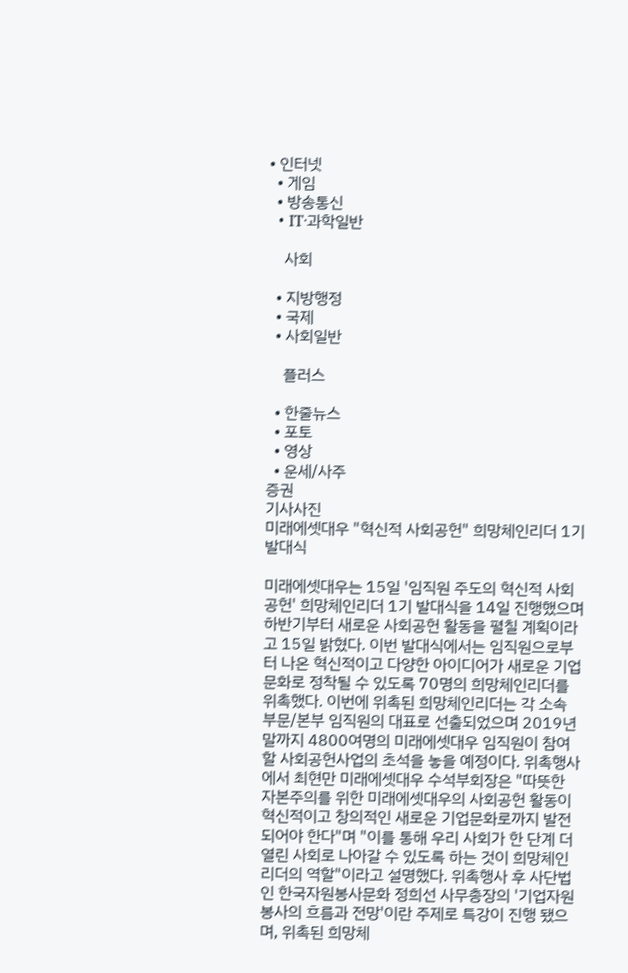• 인터넷
  • 게임
  • 방송통신
  • IT·과학일반

    사회

  • 지방행정
  • 국제
  • 사회일반

    플러스

  • 한줄뉴스
  • 포토
  • 영상
  • 운세/사주
증권
기사사진
미래에셋대우 "혁신적 사회공헌" 희망체인리더 1기 발대식

미래에셋대우는 15일 '임직원 주도의 혁신적 사회공헌' 희망체인리더 1기 발대식을 14일 진행했으며 하반기부터 새로운 사회공헌 활동을 펼칠 계획이라고 15일 밝혔다. 이번 발대식에서는 임직원으로부터 나온 혁신적이고 다양한 아이디어가 새로운 기업문화로 정착될 수 있도록 70명의 희망체인리더를 위촉했다. 이번에 위촉된 희망체인리더는 각 소속 부문/본부 임직원의 대표로 선출되었으며 2019년 말까지 4800여명의 미래에셋대우 임직원이 참여할 사회공헌사업의 초석을 놓을 예정이다. 위촉행사에서 최현만 미래에셋대우 수석부회장은 "따뜻한 자본주의를 위한 미래에셋대우의 사회공헌 활동이 혁신적이고 창의적인 새로운 기업문화로까지 발전되어야 한다"며 "이를 통해 우리 사회가 한 단계 더 열린 사회로 나아갈 수 있도록 하는 것이 희망체인리더의 역할"이라고 설명했다. 위촉행사 후 사단법인 한국자원봉사문화 정희선 사무총장의 '기업자원봉사의 흐름과 전망'이란 주제로 특강이 진행 됐으며, 위촉된 희망체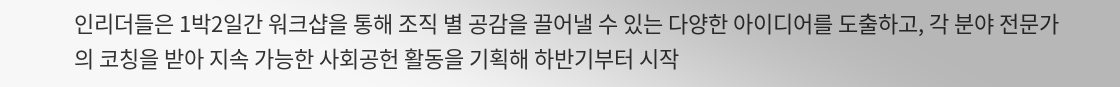인리더들은 1박2일간 워크샵을 통해 조직 별 공감을 끌어낼 수 있는 다양한 아이디어를 도출하고, 각 분야 전문가의 코칭을 받아 지속 가능한 사회공헌 활동을 기획해 하반기부터 시작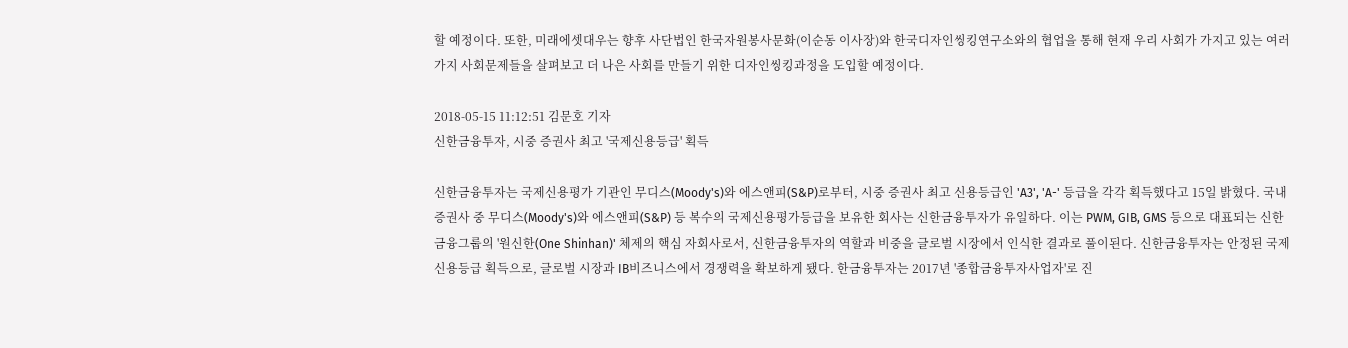할 예정이다. 또한, 미래에셋대우는 향후 사단법인 한국자원봉사문화(이순동 이사장)와 한국디자인씽킹연구소와의 협업을 통해 현재 우리 사회가 가지고 있는 여러가지 사회문제들을 살펴보고 더 나은 사회를 만들기 위한 디자인씽킹과정을 도입할 예정이다.

2018-05-15 11:12:51 김문호 기자
신한금융투자, 시중 증권사 최고 '국제신용등급' 획득

신한금융투자는 국제신용평가 기관인 무디스(Moody's)와 에스앤피(S&P)로부터, 시중 증권사 최고 신용등급인 'A3', 'A-' 등급을 각각 획득했다고 15일 밝혔다. 국내 증권사 중 무디스(Moody's)와 에스앤피(S&P) 등 복수의 국제신용평가등급을 보유한 회사는 신한금융투자가 유일하다. 이는 PWM, GIB, GMS 등으로 대표되는 신한금융그룹의 '원신한(One Shinhan)' 체제의 핵심 자회사로서, 신한금융투자의 역할과 비중을 글로벌 시장에서 인식한 결과로 풀이된다. 신한금융투자는 안정된 국제신용등급 획득으로, 글로벌 시장과 IB비즈니스에서 경쟁력을 확보하게 됐다. 한금융투자는 2017년 '종합금융투자사업자'로 진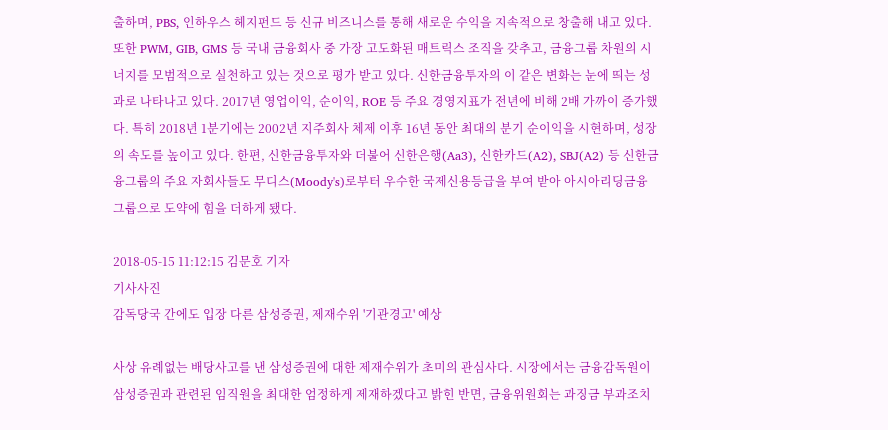출하며, PBS, 인하우스 헤지펀드 등 신규 비즈니스를 통해 새로운 수익을 지속적으로 창출해 내고 있다. 또한 PWM, GIB, GMS 등 국내 금융회사 중 가장 고도화된 매트릭스 조직을 갖추고, 금융그룹 차원의 시너지를 모범적으로 실천하고 있는 것으로 평가 받고 있다. 신한금융투자의 이 같은 변화는 눈에 띄는 성과로 나타나고 있다. 2017년 영업이익, 순이익, ROE 등 주요 경영지표가 전년에 비해 2배 가까이 증가했다. 특히 2018년 1분기에는 2002년 지주회사 체제 이후 16년 동안 최대의 분기 순이익을 시현하며, 성장의 속도를 높이고 있다. 한편, 신한금융투자와 더불어 신한은행(Aa3), 신한카드(A2), SBJ(A2) 등 신한금융그룹의 주요 자회사들도 무디스(Moody's)로부터 우수한 국제신용등급을 부여 받아 아시아리딩금융그룹으로 도약에 힘을 더하게 됐다.

2018-05-15 11:12:15 김문호 기자
기사사진
감독당국 간에도 입장 다른 삼성증권, 제재수위 '기관경고' 예상

사상 유례없는 배당사고를 낸 삼성증권에 대한 제재수위가 초미의 관심사다. 시장에서는 금융감독원이 삼성증권과 관련된 임직원을 최대한 엄정하게 제재하겠다고 밝힌 반면, 금융위원회는 과징금 부과조치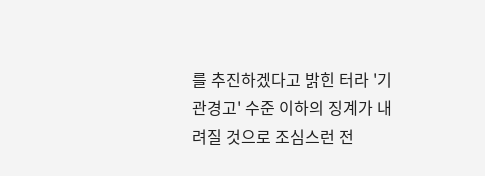를 추진하겠다고 밝힌 터라 '기관경고' 수준 이하의 징계가 내려질 것으로 조심스런 전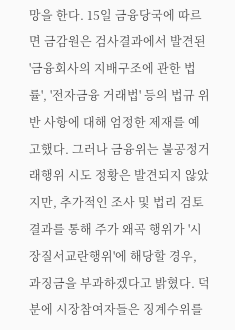망을 한다. 15일 금융당국에 따르면 금감원은 검사결과에서 발견된 '금융회사의 지배구조에 관한 법률', '전자금융 거래법' 등의 법규 위반 사항에 대해 엄정한 제재를 예고했다. 그러나 금융위는 불공정거래행위 시도 정황은 발견되지 않았지만, 추가적인 조사 및 법리 검토결과를 통해 주가 왜곡 행위가 '시장질서교란행위'에 해당할 경우, 과징금을 부과하겠다고 밝혔다. 덕분에 시장참여자들은 징계수위를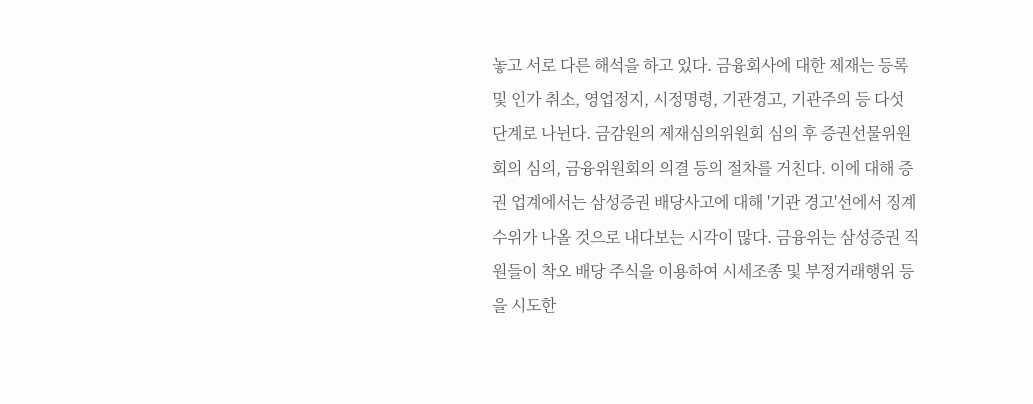놓고 서로 다른 해석을 하고 있다. 금융회사에 대한 제재는 등록 및 인가 취소, 영업정지, 시정명령, 기관경고, 기관주의 등 다섯 단계로 나뉜다. 금감원의 제재심의위원회 심의 후 증권선물위원회의 심의, 금융위원회의 의결 등의 절차를 거친다. 이에 대해 증권 업계에서는 삼성증권 배당사고에 대해 '기관 경고'선에서 징계 수위가 나올 것으로 내다보는 시각이 많다. 금융위는 삼성증권 직원들이 착오 배당 주식을 이용하여 시세조종 및 부정거래행위 등을 시도한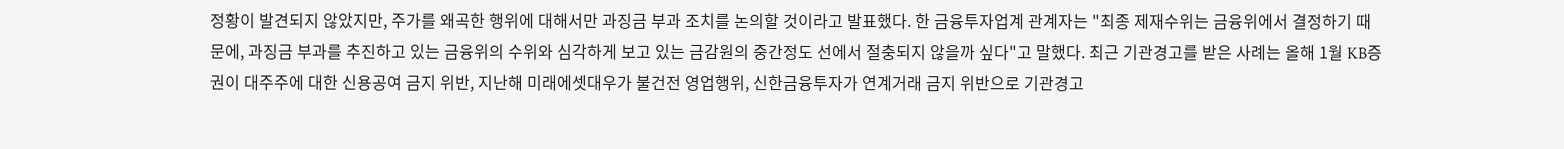정황이 발견되지 않았지만, 주가를 왜곡한 행위에 대해서만 과징금 부과 조치를 논의할 것이라고 발표했다. 한 금융투자업계 관계자는 "최종 제재수위는 금융위에서 결정하기 때문에, 과징금 부과를 추진하고 있는 금융위의 수위와 심각하게 보고 있는 금감원의 중간정도 선에서 절충되지 않을까 싶다"고 말했다. 최근 기관경고를 받은 사례는 올해 1월 KB증권이 대주주에 대한 신용공여 금지 위반, 지난해 미래에셋대우가 불건전 영업행위, 신한금융투자가 연계거래 금지 위반으로 기관경고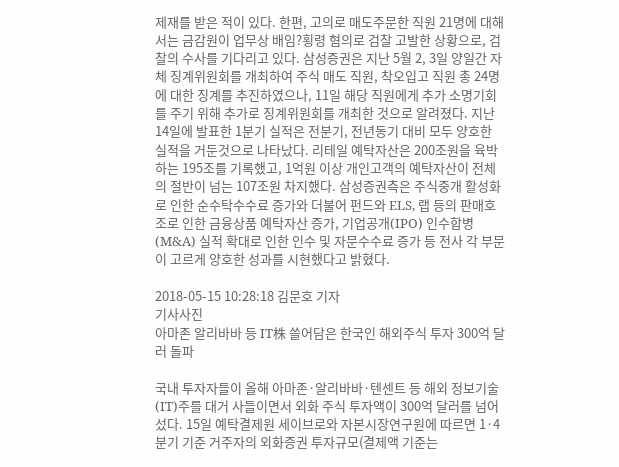제재를 받은 적이 있다. 한편, 고의로 매도주문한 직원 21명에 대해서는 금감원이 업무상 배임?횡령 혐의로 검찰 고발한 상황으로, 검찰의 수사를 기다리고 있다. 삼성증권은 지난 5월 2, 3일 양일간 자체 징계위원회를 개최하여 주식 매도 직원, 착오입고 직원 총 24명에 대한 징계를 추진하였으나, 11일 해당 직원에게 추가 소명기회를 주기 위해 추가로 징계위원회를 개최한 것으로 알려졌다. 지난 14일에 발표한 1분기 실적은 전분기, 전년동기 대비 모두 양호한 실적을 거둔것으로 나타났다. 리테일 예탁자산은 200조원을 육박하는 195조를 기록했고, 1억원 이상 개인고객의 예탁자산이 전체의 절반이 넘는 107조원 차지했다. 삼성증권측은 주식중개 활성화로 인한 순수탁수수료 증가와 더불어 펀드와 ELS, 랩 등의 판매호조로 인한 금융상품 예탁자산 증가, 기업공개(IPO) 인수합병(M&A) 실적 확대로 인한 인수 및 자문수수료 증가 등 전사 각 부문이 고르게 양호한 성과를 시현했다고 밝혔다.

2018-05-15 10:28:18 김문호 기자
기사사진
아마존 알리바바 등 IT株 쓸어담은 한국인 해외주식 투자 300억 달러 돌파

국내 투자자들이 올해 아마존·알리바바·텐센트 등 해외 정보기술(IT)주를 대거 사들이면서 외화 주식 투자액이 300억 달러를 넘어섰다. 15일 예탁결제원 세이브로와 자본시장연구원에 따르면 1·4분기 기준 거주자의 외화증권 투자규모(결제액 기준는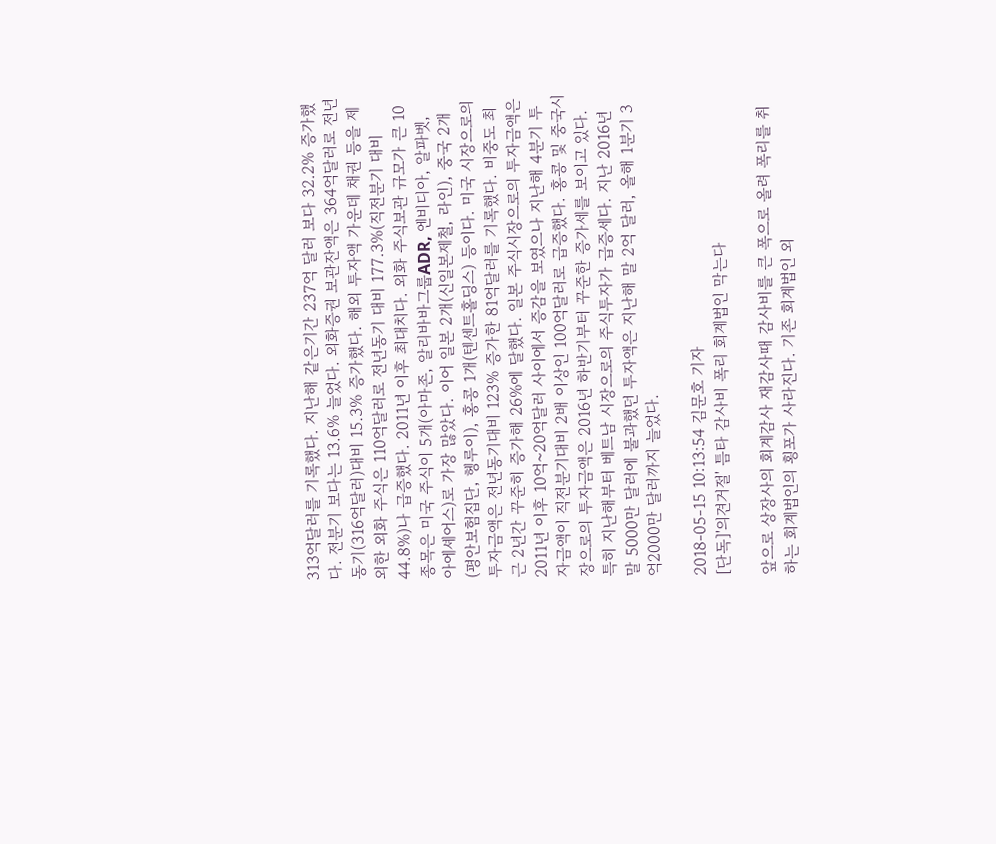313억달러를 기록했다. 지난해 같은기간 237억 달러 보다 32.2% 증가했다. 전분기 보다는 13.6% 늘었다. 외화증권 보관잔액은 364억달러로 전년동기(316억달러)대비 15.3% 증가했다. 해외 투자액 가운데 채권 등을 제외한 외화 주식은 110억달러로 전년동기 대비 177.3%(직전분기 대비 44.8%)나 급증했다. 2011년 이후 최대치다. 외화 주식보관 규모가 큰 10종목은 미국 주식이 5개(아마존, 알리바바그룹ADR, 엔비디아, 알파벳, 아에셰어스)로 가장 많았다. 이어 일본 2개(신일본제철, 라인), 중국 2개(평안보험집단, 헹루이), 홍콩 1개(텐센트홀딩스) 등이다. 미국 시장으로의 투자금액은 전년동기대비 123% 증가한 81억달러를 기록했다. 비중도 최근 2년간 꾸준히 증가해 26%에 달했다. 일본 주식시장으로의 투자금액은 2011년 이후 10억~20억달러 사이에서 증감을 보였으나 지난해 4분기 투자금액이 직전분기대비 2배 이상인 100억달러로 급증했다. 홍콩 및 중국시장으로의 투자금액은 2016년 하반기부터 꾸준한 증가세를 보이고 있다. 특히 지난해부터 베트남 시장으로의 주식투자가 급증세다. 지난 2016년 말 5000만 달러에 불과했던 투자액은 지난해 말 2억 달러, 올해 1분기 3억2000만 달러까지 늘었다.

2018-05-15 10:13:54 김문호 기자
[단독]'의견거절' 틈타 감사비 폭리 회계법인 막는다

앞으로 상장사의 회계감사 재감사때 감사비를 큰 폭으로 올려 폭리를 취하는 회계법인의 횡포가 사라진다. 기존 회계법인 외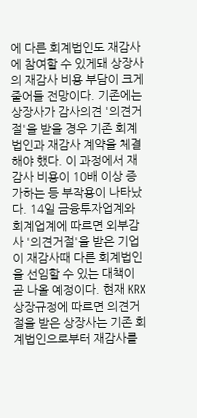에 다른 회계법인도 재감사에 참여할 수 있게돼 상장사의 재감사 비용 부담이 크게 줄어들 전망이다. 기존에는 상장사가 감사의견 '의견거절'을 받을 경우 기존 회계법인과 재감사 계약을 체결해야 했다. 이 과정에서 재감사 비용이 10배 이상 증가하는 등 부작용이 나타났다. 14일 금융투자업계와 회계업계에 따르면 외부감사 '의견거절'을 받은 기업이 재감사때 다른 회계법인을 선임할 수 있는 대책이 곧 나올 예정이다. 현재 KRX 상장규정에 따르면 의견거절을 받은 상장사는 기존 회계법인으로부터 재감사를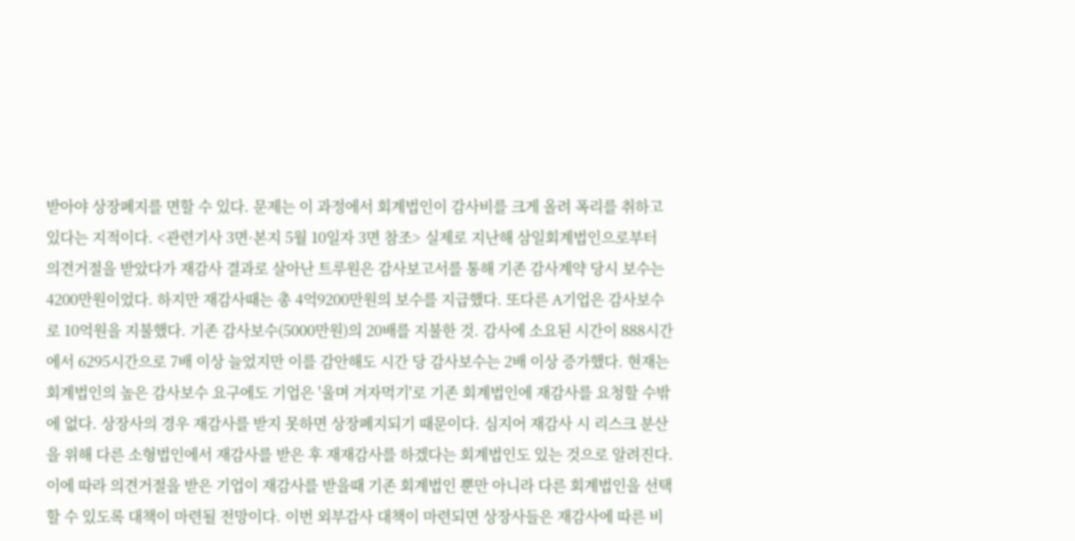받아야 상장폐지를 면할 수 있다. 문제는 이 과정에서 회계법인이 감사비를 크게 올려 폭리를 취하고 있다는 지적이다. <관련기사 3면·본지 5월 10일자 3면 참조> 실제로 지난해 삼일회계법인으로부터 의견거절을 받았다가 재감사 결과로 살아난 트루원은 감사보고서를 통해 기존 감사계약 당시 보수는 4200만원이었다. 하지만 재감사때는 총 4억9200만원의 보수를 지급했다. 또다른 A기업은 감사보수로 10억원을 지불했다. 기존 감사보수(5000만원)의 20배를 지불한 것. 감사에 소요된 시간이 888시간에서 6295시간으로 7배 이상 늘었지만 이를 감안해도 시간 당 감사보수는 2배 이상 증가했다. 현재는 회계법인의 높은 감사보수 요구에도 기업은 '울며 겨자먹기'로 기존 회계법인에 재감사를 요청할 수밖에 없다. 상장사의 경우 재감사를 받지 못하면 상장폐지되기 때문이다. 심지어 재감사 시 리스크 분산을 위해 다른 소형법인에서 재감사를 받은 후 재재감사를 하겠다는 회계법인도 있는 것으로 알려진다. 이에 따라 의견거절을 받은 기업이 재감사를 받을때 기존 회계법인 뿐만 아니라 다른 회계법인을 선택할 수 있도록 대책이 마련될 전망이다. 이번 외부감사 대책이 마련되면 상장사들은 재감사에 따른 비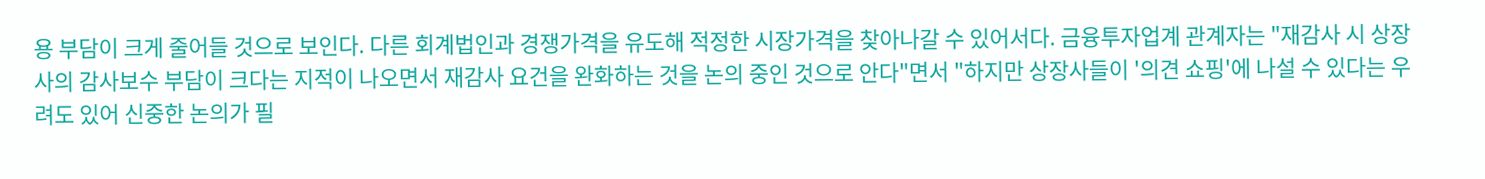용 부담이 크게 줄어들 것으로 보인다. 다른 회계법인과 경쟁가격을 유도해 적정한 시장가격을 찾아나갈 수 있어서다. 금융투자업계 관계자는 "재감사 시 상장사의 감사보수 부담이 크다는 지적이 나오면서 재감사 요건을 완화하는 것을 논의 중인 것으로 안다"면서 "하지만 상장사들이 '의견 쇼핑'에 나설 수 있다는 우려도 있어 신중한 논의가 필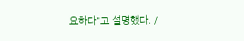요하다"고 설명했다. /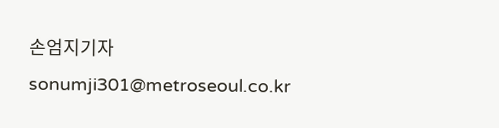손엄지기자 sonumji301@metroseoul.co.kr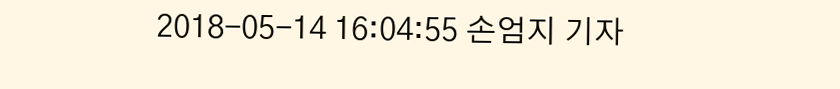2018-05-14 16:04:55 손엄지 기자